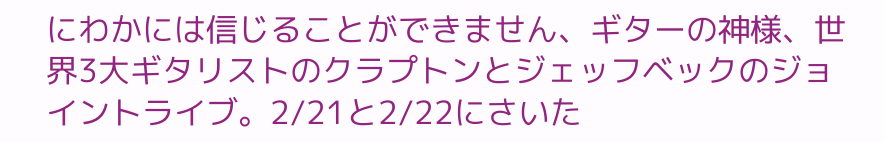にわかには信じることができません、ギターの神様、世界3大ギタリストのクラプトンとジェッフベックのジョイントライブ。2/21と2/22にさいた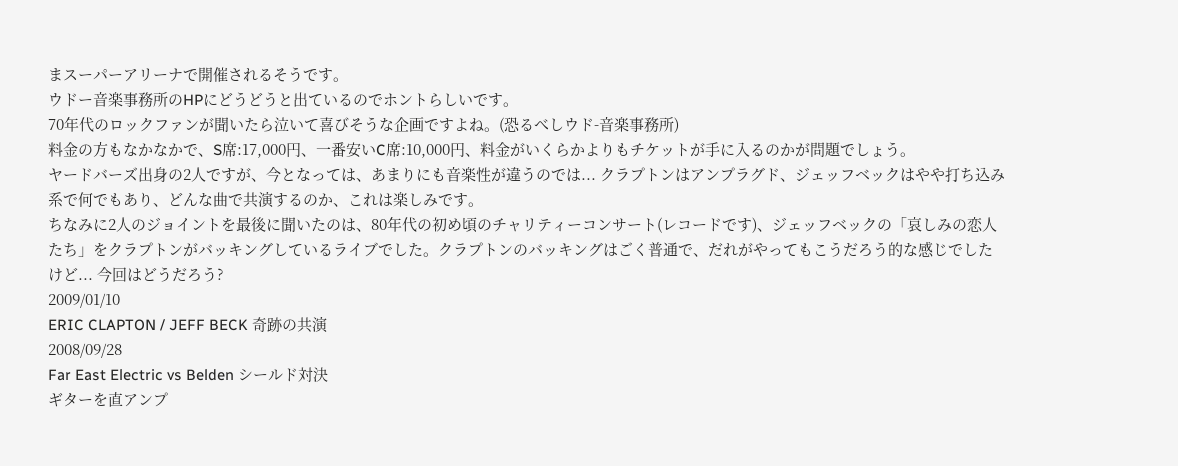まスーパーアリーナで開催されるそうです。
ウドー音楽事務所のHPにどうどうと出ているのでホントらしいです。
70年代のロックファンが聞いたら泣いて喜びそうな企画ですよね。(恐るべしウド-音楽事務所)
料金の方もなかなかで、S席:17,000円、一番安いC席:10,000円、料金がいくらかよりもチケットが手に入るのかが問題でしょう。
ヤードバーズ出身の2人ですが、今となっては、あまりにも音楽性が違うのでは... クラプトンはアンプラグド、ジェッフベックはやや打ち込み系で何でもあり、どんな曲で共演するのか、これは楽しみです。
ちなみに2人のジョイントを最後に聞いたのは、80年代の初め頃のチャリティーコンサート(レコードです)、ジェッフベックの「哀しみの恋人たち」をクラプトンがバッキングしているライブでした。クラプトンのバッキングはごく普通で、だれがやってもこうだろう的な感じでしたけど... 今回はどうだろう?
2009/01/10
ERIC CLAPTON / JEFF BECK 奇跡の共演
2008/09/28
Far East Electric vs Belden シールド対決
ギターを直アンプ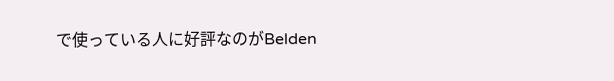で使っている人に好評なのがBelden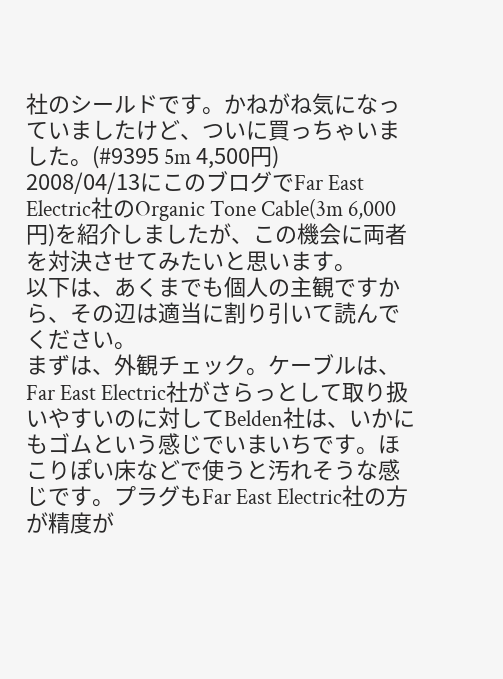社のシールドです。かねがね気になっていましたけど、ついに買っちゃいました。(#9395 5m 4,500円)
2008/04/13にこのブログでFar East Electric社のOrganic Tone Cable(3m 6,000円)を紹介しましたが、この機会に両者を対決させてみたいと思います。
以下は、あくまでも個人の主観ですから、その辺は適当に割り引いて読んでください。
まずは、外観チェック。ケーブルは、Far East Electric社がさらっとして取り扱いやすいのに対してBelden社は、いかにもゴムという感じでいまいちです。ほこりぽい床などで使うと汚れそうな感じです。プラグもFar East Electric社の方が精度が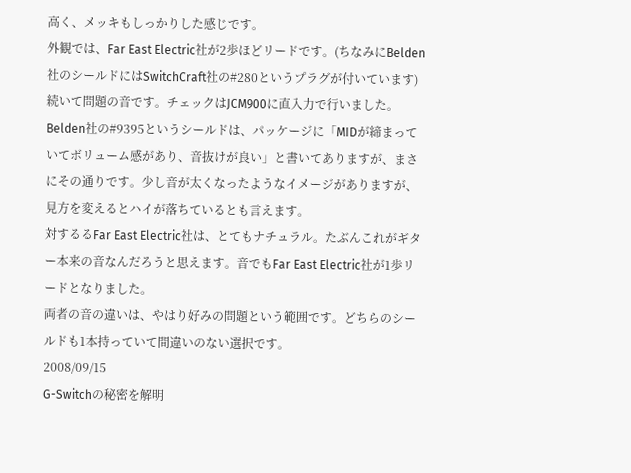高く、メッキもしっかりした感じです。
外観では、Far East Electric社が2歩ほどリードです。(ちなみにBelden社のシールドにはSwitchCraft社の#280というプラグが付いています)
続いて問題の音です。チェックはJCM900に直入力で行いました。
Belden社の#9395というシールドは、パッケージに「MIDが締まっていてボリューム感があり、音抜けが良い」と書いてありますが、まさにその通りです。少し音が太くなったようなイメージがありますが、見方を変えるとハイが落ちているとも言えます。
対するるFar East Electric社は、とてもナチュラル。たぶんこれがギター本来の音なんだろうと思えます。音でもFar East Electric社が1歩リードとなりました。
両者の音の違いは、やはり好みの問題という範囲です。どちらのシールドも1本持っていて間違いのない選択です。
2008/09/15
G-Switchの秘密を解明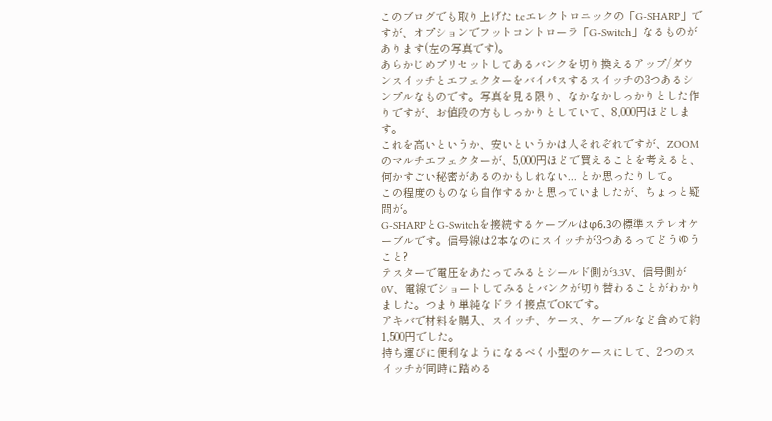このブログでも取り上げた t.cエレクトロニックの「G-SHARP」ですが、オプションでフットコントローラ「G-Switch」なるものがあります(左の写真です)。
あらかじめプリセットしてあるバンクを切り換えるアップ/ダウンスイッチとエフェクターをバイパスするスイッチの3つあるシンプルなものです。写真を見る限り、なかなかしっかりとした作りですが、お値段の方もしっかりとしていて、8,000円ほどします。
これを高いというか、安いというかは人それぞれですが、ZOOMのマルチエフェクターが、5,000円ほどで買えることを考えると、何かすごい秘密があるのかもしれない... とか思ったりして。
この程度のものなら自作するかと思っていましたが、ちょっと疑問が。
G-SHARPとG-Switchを接続するケーブルはφ6.3の標準ステレオケーブルです。信号線は2本なのにスイッチが3つあるってどうゆうこと?
テスターで電圧をあたってみるとシールド側が3.3V、信号側が0V、電線でショートしてみるとバンクが切り替わることがわかりました。つまり単純なドライ接点でOKです。
アキバで材料を購入、スイッチ、ケース、ケーブルなど含めて約1,500円でした。
持ち運びに便利なようになるべく小型のケースにして、2つのスイッチが同時に踏める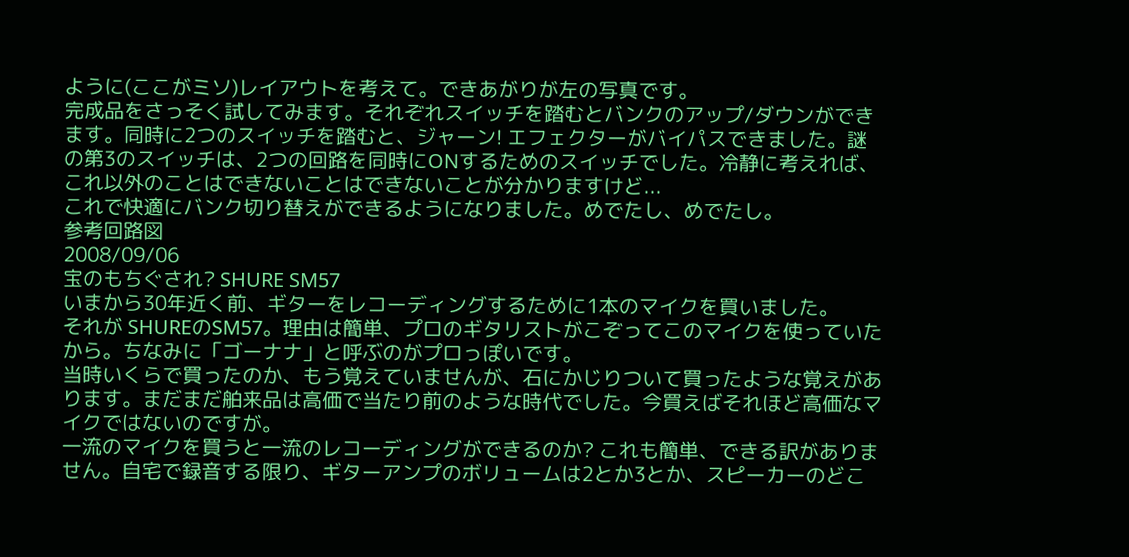ように(ここがミソ)レイアウトを考えて。できあがりが左の写真です。
完成品をさっそく試してみます。それぞれスイッチを踏むとバンクのアップ/ダウンができます。同時に2つのスイッチを踏むと、ジャーン! エフェクターがバイパスできました。謎の第3のスイッチは、2つの回路を同時にONするためのスイッチでした。冷静に考えれば、これ以外のことはできないことはできないことが分かりますけど...
これで快適にバンク切り替えができるようになりました。めでたし、めでたし。
参考回路図
2008/09/06
宝のもちぐされ? SHURE SM57
いまから30年近く前、ギターをレコーディングするために1本のマイクを買いました。
それが SHUREのSM57。理由は簡単、プロのギタリストがこぞってこのマイクを使っていたから。ちなみに「ゴーナナ」と呼ぶのがプロっぽいです。
当時いくらで買ったのか、もう覚えていませんが、石にかじりついて買ったような覚えがあります。まだまだ舶来品は高価で当たり前のような時代でした。今買えばそれほど高価なマイクではないのですが。
一流のマイクを買うと一流のレコーディングができるのか? これも簡単、できる訳がありません。自宅で録音する限り、ギターアンプのボリュームは2とか3とか、スピーカーのどこ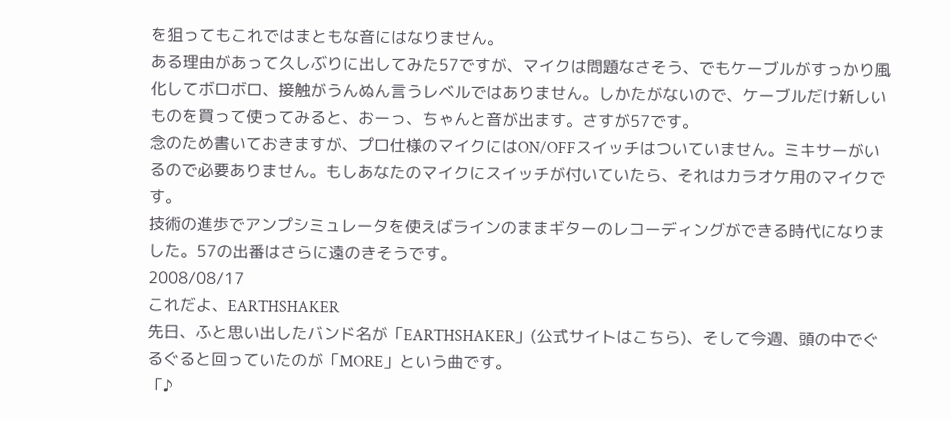を狙ってもこれではまともな音にはなりません。
ある理由があって久しぶりに出してみた57ですが、マイクは問題なさそう、でもケーブルがすっかり風化してボロボロ、接触がうんぬん言うレベルではありません。しかたがないので、ケーブルだけ新しいものを買って使ってみると、おーっ、ちゃんと音が出ます。さすが57です。
念のため書いておきますが、プロ仕様のマイクにはON/OFFスイッチはついていません。ミキサーがいるので必要ありません。もしあなたのマイクにスイッチが付いていたら、それはカラオケ用のマイクです。
技術の進歩でアンプシミュレータを使えばラインのままギターのレコーディングができる時代になりました。57の出番はさらに遠のきそうです。
2008/08/17
これだよ、EARTHSHAKER
先日、ふと思い出したバンド名が「EARTHSHAKER」(公式サイトはこちら)、そして今週、頭の中でぐるぐると回っていたのが「MORE」という曲です。
「♪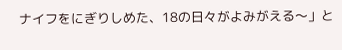ナイフをにぎりしめた、18の日々がよみがえる〜」と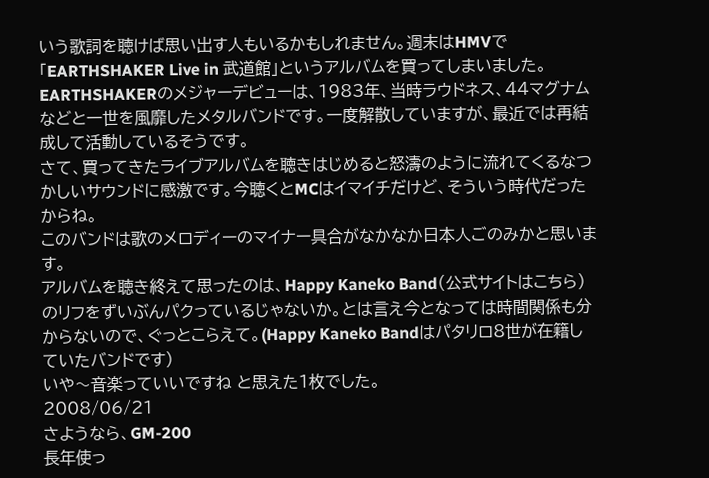いう歌詞を聴けば思い出す人もいるかもしれません。週末はHMVで「EARTHSHAKER Live in 武道館」というアルバムを買ってしまいました。
EARTHSHAKERのメジャーデビューは、1983年、当時ラウドネス、44マグナムなどと一世を風靡したメタルバンドです。一度解散していますが、最近では再結成して活動しているそうです。
さて、買ってきたライブアルバムを聴きはじめると怒濤のように流れてくるなつかしいサウンドに感激です。今聴くとMCはイマイチだけど、そういう時代だったからね。
このバンドは歌のメロディーのマイナー具合がなかなか日本人ごのみかと思います。
アルバムを聴き終えて思ったのは、Happy Kaneko Band(公式サイトはこちら)のリフをずいぶんパクっているじゃないか。とは言え今となっては時間関係も分からないので、ぐっとこらえて。(Happy Kaneko Bandはパタリロ8世が在籍していたバンドです)
いや〜音楽っていいですね と思えた1枚でした。
2008/06/21
さようなら、GM-200
長年使っ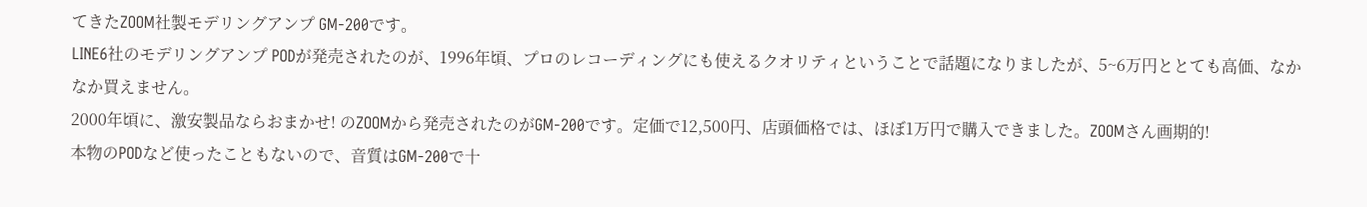てきたZOOM社製モデリングアンプ GM-200です。
LINE6社のモデリングアンプ PODが発売されたのが、1996年頃、プロのレコーディングにも使えるクオリティということで話題になりましたが、5~6万円ととても高価、なかなか買えません。
2000年頃に、激安製品ならおまかせ! のZOOMから発売されたのがGM-200です。定価で12,500円、店頭価格では、ほぼ1万円で購入できました。ZOOMさん画期的!
本物のPODなど使ったこともないので、音質はGM-200で十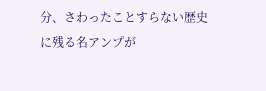分、さわったことすらない歴史に残る名アンプが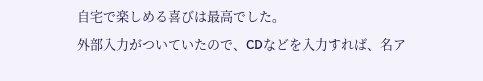自宅で楽しめる喜びは最高でした。
外部入力がついていたので、CDなどを入力すれば、名ア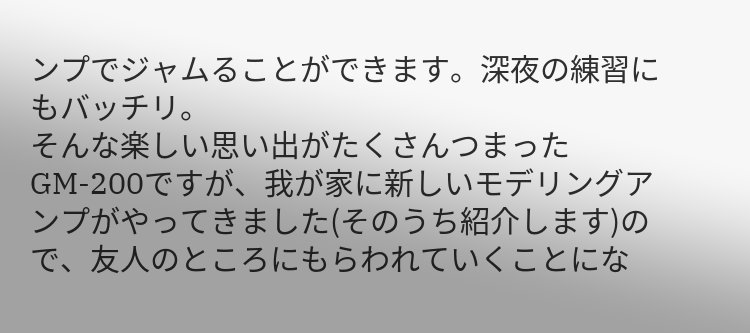ンプでジャムることができます。深夜の練習にもバッチリ。
そんな楽しい思い出がたくさんつまったGM-200ですが、我が家に新しいモデリングアンプがやってきました(そのうち紹介します)ので、友人のところにもらわれていくことにな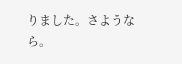りました。さようなら。